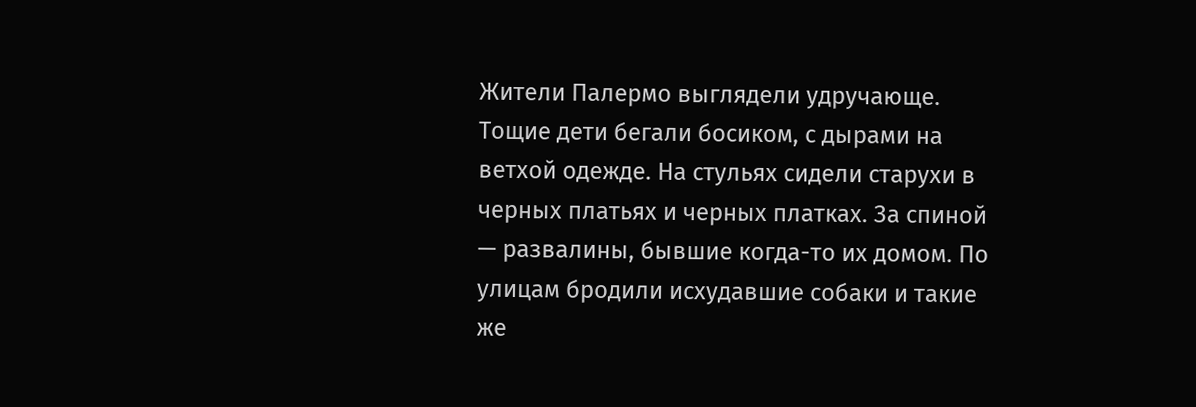Жители Палермо выглядели удручающе. Тощие дети бегали босиком, с дырами на ветхой одежде. На стульях сидели старухи в черных платьях и черных платках. За спиной — развалины, бывшие когда-то их домом. По улицам бродили исхудавшие собаки и такие же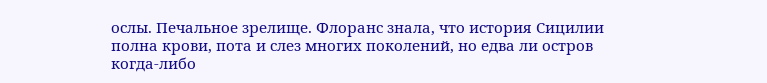ослы. Печальное зрелище. Флоранс знала, что история Сицилии полна крови, пота и слез многих поколений, но едва ли остров когда-либо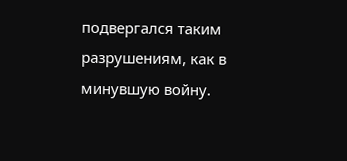подвергался таким разрушениям, как в минувшую войну.